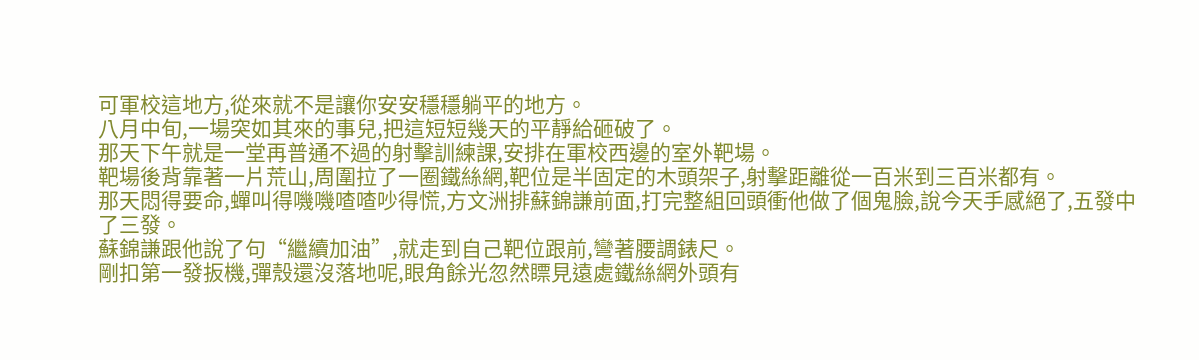可軍校這地方,從來就不是讓你安安穩穩躺平的地方。
八月中旬,一場突如其來的事兒,把這短短幾天的平靜給砸破了。
那天下午就是一堂再普通不過的射擊訓練課,安排在軍校西邊的室外靶場。
靶場後背靠著一片荒山,周圍拉了一圈鐵絲網,靶位是半固定的木頭架子,射擊距離從一百米到三百米都有。
那天悶得要命,蟬叫得嘰嘰喳喳吵得慌,方文洲排蘇錦謙前面,打完整組回頭衝他做了個鬼臉,說今天手感絕了,五發中了三發。
蘇錦謙跟他說了句“繼續加油”,就走到自己靶位跟前,彎著腰調錶尺。
剛扣第一發扳機,彈殼還沒落地呢,眼角餘光忽然瞟見遠處鐵絲網外頭有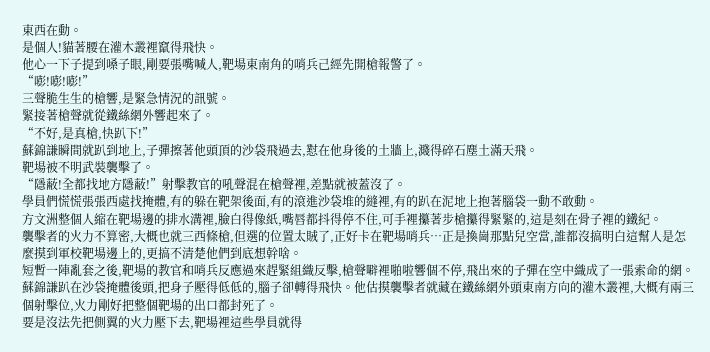東西在動。
是個人!貓著腰在灌木叢裡竄得飛快。
他心一下子提到嗓子眼,剛要張嘴喊人,靶場東南角的哨兵己經先開槍報警了。
“嘭!嘭!嘭!”
三聲脆生生的槍響,是緊急情況的訊號。
緊接著槍聲就從鐵絲網外響起來了。
“不好,是真槍,快趴下!”
蘇錦謙瞬間就趴到地上,子彈擦著他頭頂的沙袋飛過去,懟在他身後的土牆上,濺得碎石塵土滿天飛。
靶場被不明武裝襲擊了。
“隱蔽!全都找地方隱蔽!”射擊教官的吼聲混在槍聲裡,差點就被蓋沒了。
學員們慌慌張張西處找掩體,有的躲在靶架後面,有的滾進沙袋堆的縫裡,有的趴在泥地上抱著腦袋一動不敢動。
方文洲整個人縮在靶場邊的排水溝裡,臉白得像紙,嘴唇都抖得停不住,可手裡攥著步槍攥得緊緊的,這是刻在骨子裡的鐵紀。
襲擊者的火力不算密,大概也就三西條槍,但選的位置太賊了,正好卡在靶場哨兵…正是換崗那點兒空當,誰都沒搞明白這幫人是怎麼摸到軍校靶場邊上的,更搞不清楚他們到底想幹啥。
短暫一陣亂套之後,靶場的教官和哨兵反應過來趕緊組織反擊,槍聲噼裡啪啦響個不停,飛出來的子彈在空中織成了一張索命的網。
蘇錦謙趴在沙袋掩體後頭,把身子壓得低低的,腦子卻轉得飛快。他估摸襲擊者就藏在鐵絲網外頭東南方向的灌木叢裡,大概有兩三個射擊位,火力剛好把整個靶場的出口都封死了。
要是沒法先把側翼的火力壓下去,靶場裡這些學員就得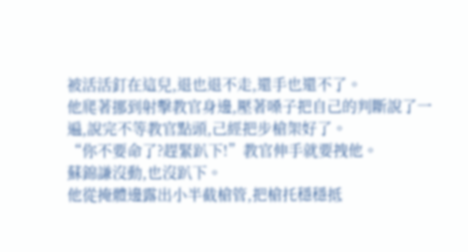被活活釘在這兒,退也退不走,還手也還不了。
他爬著挪到射擊教官身邊,壓著嗓子把自己的判斷說了一遍,說完不等教官點頭,己經把步槍架好了。
“你不要命了?趕緊趴下!”教官伸手就要拽他。
蘇錦謙沒動,也沒趴下。
他從掩體邊露出小半截槍管,把槍托穩穩抵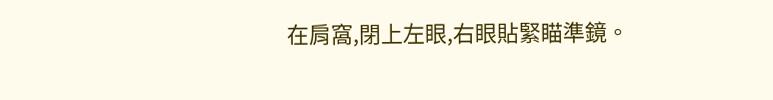在肩窩,閉上左眼,右眼貼緊瞄準鏡。